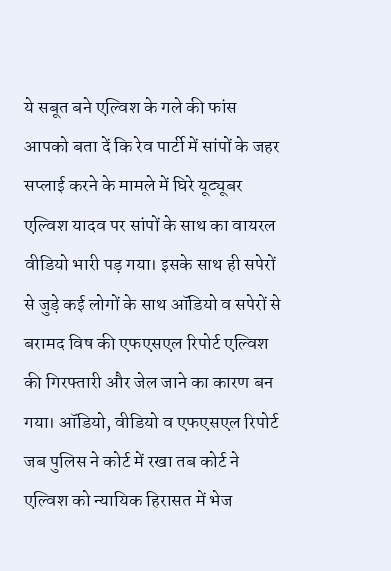ये सबूत बने एल्विश के गले की फांस
आपको बता दें कि रेव पार्टी में सांपों के जहर सप्लाई करने के मामले में घिरे यूट्यूबर एल्विश यादव पर सांपों के साथ का वायरल वीडियो भारी पड़ गया। इसके साथ ही सपेरों से जुड़े कई लोगों के साथ ऑडियो व सपेरों से बरामद विष की एफएसएल रिपोर्ट एल्विश की गिरफ्तारी और जेल जाने का कारण बन गया। ऑडियो, वीडियो व एफएसएल रिपोर्ट जब पुलिस ने कोर्ट में रखा तब कोर्ट ने एल्विश को न्यायिक हिरासत में भेज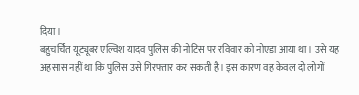दिया।
बहुचर्चित यूट्यूबर एल्विश यादव पुलिस की नोटिस पर रविवार को नोएडा आया था। उसे यह अहसास नहीं था कि पुलिस उसे गिरफ्तार कर सकती है। इस कारण वह केवल दो लोगों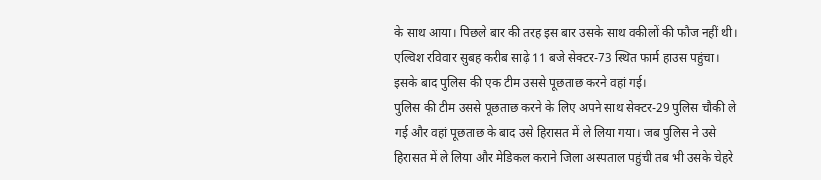के साथ आया। पिछले बार की तरह इस बार उसके साथ वकीलों की फौज नहीं थी। एल्विश रविवार सुबह करीब साढ़े 11 बजे सेक्टर-73 स्थित फार्म हाउस पहुंचा। इसके बाद पुलिस की एक टीम उससे पूछताछ करने वहां गई।
पुलिस की टीम उससे पूछताछ करने के लिए अपने साथ सेक्टर-29 पुलिस चौकी ले गई और वहां पूछताछ के बाद उसे हिरासत में ले लिया गया। जब पुलिस ने उसे हिरासत में ले लिया और मेडिकल कराने जिला अस्पताल पहुंची तब भी उसके चेहरे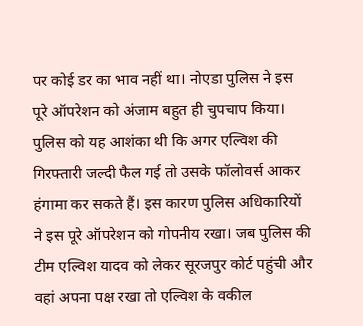पर कोई डर का भाव नहीं था। नोएडा पुलिस ने इस पूरे ऑपरेशन को अंजाम बहुत ही चुपचाप किया।
पुलिस को यह आशंका थी कि अगर एल्विश की गिरफ्तारी जल्दी फैल गई तो उसके फॉलोवर्स आकर हंगामा कर सकते हैं। इस कारण पुलिस अधिकारियों ने इस पूरे ऑपरेशन को गोपनीय रखा। जब पुलिस की टीम एल्विश यादव को लेकर सूरजपुर कोर्ट पहुंची और वहां अपना पक्ष रखा तो एल्विश के वकील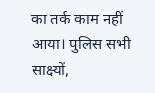का तर्क काम नहीं आया। पुलिस सभी साक्ष्यों,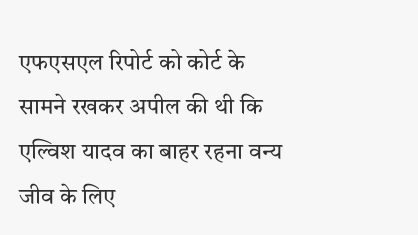एफएसएल रिपोर्ट को कोर्ट के सामने रखकर अपील की थी कि एल्विश यादव का बाहर रहना वन्य जीव के लिए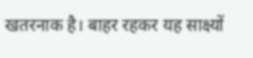खतरनाक है। बाहर रहकर यह साक्ष्यों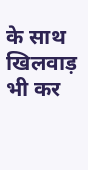के साथ खिलवाड़ भी कर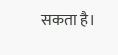सकता है।